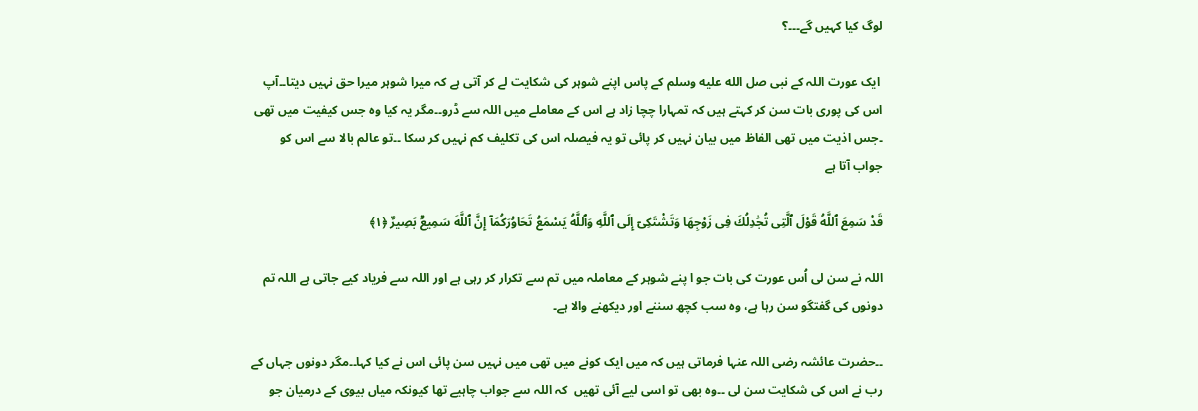لوگ کیا کہیں گے۔۔۔؟

 ایک عورت اللہ کے نبی صل الله عليه وسلم کے پاس اپنے شوہر کی شکایت لے کر آتی ہے کہ میرا شوہر میرا حق نہیں دیتا۔۔آپ اس کی پوری بات سن کر کہتے ہیں کہ تمہارا چچا زاد ہے اس کے معاملے میں اللہ سے ڈرو۔۔مگر یہ کیا وہ جس کیفیت میں تھی ۔جس اذیت میں تھی الفاظ میں بیان نہیں کر پائی تو یہ فیصلہ اس کی تکلیف کم نہیں کر سکا ۔۔تو عالم بالا سے اس کو جواب آتا ہے

قَدْ سَمِعَ ٱللَّهُ قَوْلَ ٱلَّتِى تُجَٰدِلُكَ فِى زَوْجِهَا وَتَشْتَكِىٓ إِلَى ٱللَّهِ وَٱللَّهُ يَسْمَعُ تَحَاوُرَكُمَآ إِنَّ ٱللَّهَ سَمِيعُۢ بَصِيرٌ ﴿١﴾

اللہ نے سن لی اُس عورت کی بات جو ا پنے شوہر کے معاملہ میں تم سے تکرار کر رہی ہے اور اللہ سے فریاد کیے جاتی ہے اللہ تم دونوں کی گفتگو سن رہا ہے، وہ سب کچھ سننے اور دیکھنے والا ہے۔

۔۔حضرت عائشہ رضی اللہ عنہا فرماتی ہیں کہ میں ایک کونے میں تھی میں نہیں سن پائی اس نے کیا کہا۔۔مگر دونوں جہاں کے رب نے اس کی شکایت سن لی ۔۔وہ بھی تو اسی لیے آئی تھیں  کہ اللہ سے جواب چاہیے تھا کیونکہ میاں بیوی کے درمیان جو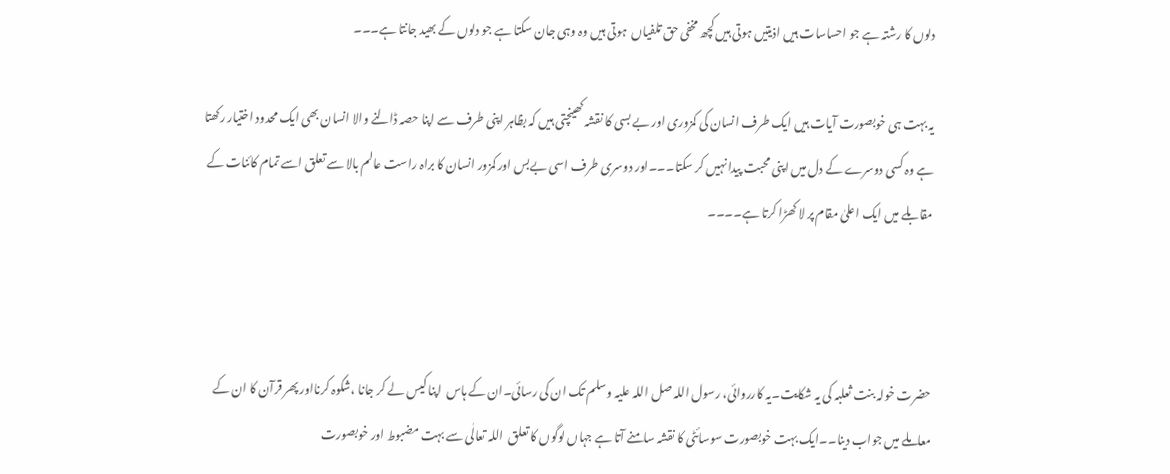دلوں کا رشتہ ہے جو احساسات ہیں اذیتیں ہوتی ہیں کچھ مخفی حق تلفیاں  ہوتی ہیں وہ وہی جان سکتا ہے جو دلوں کے بھید جانتا ہے۔۔۔

یہ بہت ہی خوبصورت آیات ہیں ایک طرف انسان کی کمزوری اور بے بسی کا نقشہ کھینچتی ہیں کہ بظاہر اپنی طرف سے اپنا حصہ ڈالنے والا انسان بھی ایک محدود اختیار رکھتا ہے وہ کسی دوسرے کے دل میں اپنی محبت پیدا نہیں کر سکتا۔۔۔اور دوسری طرف اسی بےبس اور کمزور انسان کا براہ راست عالم بالا سے تعلق اسے تمام کائنات کے مقابلے میں ایک اعلیٰ مقام پر لا کھڑا کرتا ہے۔۔۔۔



حضرت خولہ بنت ثعلبہ کی یہ شکایت۔یہ کارروائی، رسول اللہ صل اللہ علیہ وسلم تک ان کی رسائی۔ان کے ہاس  اپنا کیس لے کر جانا ،شکوہ کرنااور پھر قرآن کا ان کے معاملے میں جواب دینا۔۔ایک بہت خوبصورت سوسائٹی کا نقشہ سامنے آتا ہے جہاں لوگوں کا تعلق  اللہ تعالٰی سے بہت مضبوط اور خوبصورت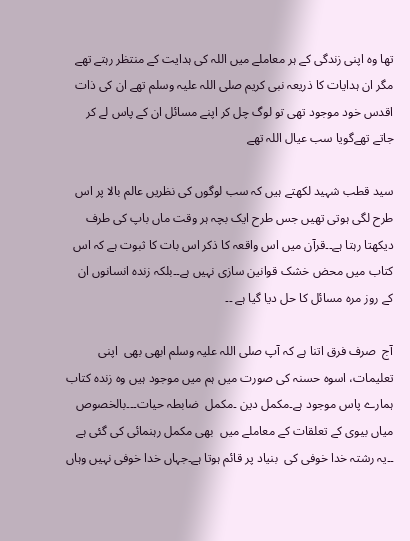تھا وہ اپنی زندگی کے ہر معاملے میں اللہ کی ہدایت کے منتظر رہتے تھے مگر ان ہدایات کا ذریعہ نبی کریم صلی اللہ علیہ وسلم تھے ان کی ذات اقدس خود موجود تھی تو لوگ چل کر اپنے مسائل ان کے پاس لے کر جاتے تھےگویا سب عیال اللہ تھے

سید قطب شہید لکھتے ہیں کہ سب لوگوں کی نظریں عالم بالا پر اس طرح لگی ہوتی تھیں جس طرح ایک بچہ ہر وقت ماں باپ کی طرف دیکھتا رہتا ہے۔۔قرآن میں اس واقعہ کا ذکر اس بات کا ثبوت ہے کہ اس کتاب میں محض خشک قوانین سازی نہیں ہے۔۔بلکہ زندہ انسانوں ان کے روز مرہ مسائل کا حل دیا گیا ہے ۔۔

آج  صرف فرق اتنا ہے کہ آپ صلی اللہ علیہ وسلم ابھی بھی  اپنی تعلیمات، اسوہ حسنہ کی صورت میں ہم میں موجود ہیں وہ زندہ کتاب ہمارے پاس موجود ہے۔مکمل دین ۔مکمل  ضابطہ حیات۔۔۔بالخصوص میاں بیوی کے تعلقات کے معاملے میں  بھی مکمل رہنمائی کی گئی ہے ۔۔یہ رشتہ خدا خوفی کی  بنیاد پر قائم ہوتا ہے۔جہاں خدا خوفی نہیں وہاں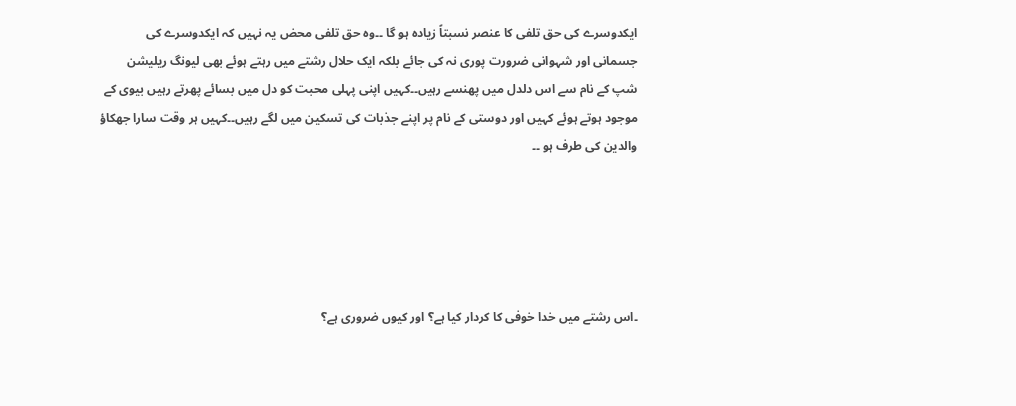ایکدوسرے کی حق تلفی کا عنصر نسبتاً زیادہ ہو گا ۔۔وہ حق تلفی محض یہ نہیں کہ ایکدوسرے کی جسمانی اور شہوانی ضرورت پوری نہ کی جائے بلکہ ایک حلال رشتے میں رہتے ہوئے بھی لیونگ ریلیشن شپ کے نام سے اس دلدل میں پھنسے رہیں۔۔کہیں اپنی پہلی محبت کو دل میں بسائے پھرتے رہیں بیوی کے موجود ہوتے ہوئے کہیں اور دوستی کے نام پر اپنے جذبات کی تسکین میں لگے رہیں۔۔کہیں ہر وقت سارا جھکاؤ والدین کی طرف ہو ۔۔





۔اس رشتے میں خدا خوفی کا کردار کیا ہے؟ اور کیوں ضروری ہے؟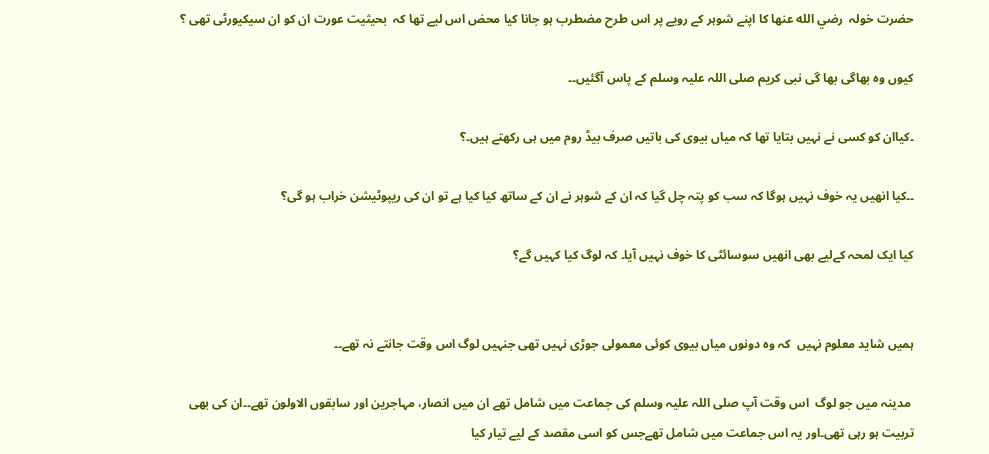حضرت خولہ  رضي الله عنها کا اپنے شوہر کے رویے پر اس طرح مضطرب ہو جانا کیا محض اس لیے تھا کہ  بحیثیت عورت ان کو ان سیکیورٹی تھی ؟

کیوں وہ بھاگی بھا گی نبی کریم صلی اللہ علیہ وسلم کے پاس آگئیں۔۔

۔کیاان کو کسی نے نہیں بتایا تھا کہ میاں بیوی کی باتیں صرف بیڈ روم میں ہی رکھتے ہیں۔؟

۔۔کیا انھیں یہ خوف نہیں ہوگا کہ سب کو پتہ چل گیا کہ ان کے شوہر نے ان کے ساتھ کیا کیا ہے تو ان کی ریپوٹیشن خراب ہو گی؟

کیا ایک لمحہ کےلیے بھی انھیں سوسائٹی کا خوف نہیں آیا۔ کہ لوگ کیا کہیں گے؟


ہمیں شاید معلوم نہیں  کہ وہ دونوں میاں بیوی کوئی معمولی جوڑی نہیں تھی جنہیں لوگ اس وقت جانتے نہ تھے۔۔

 مدینہ میں جو لوگ  اس وقت آپ صلی اللہ علیہ وسلم کی جماعت میں شامل تھے ان میں انصار، مہاجرین اور سابقوں الاولون تھے۔۔ان کی بھی تربیت ہو رہی تھی۔اور یہ اس جماعت میں شامل تھےجس کو اسی مقصد کے لیے تیار کیا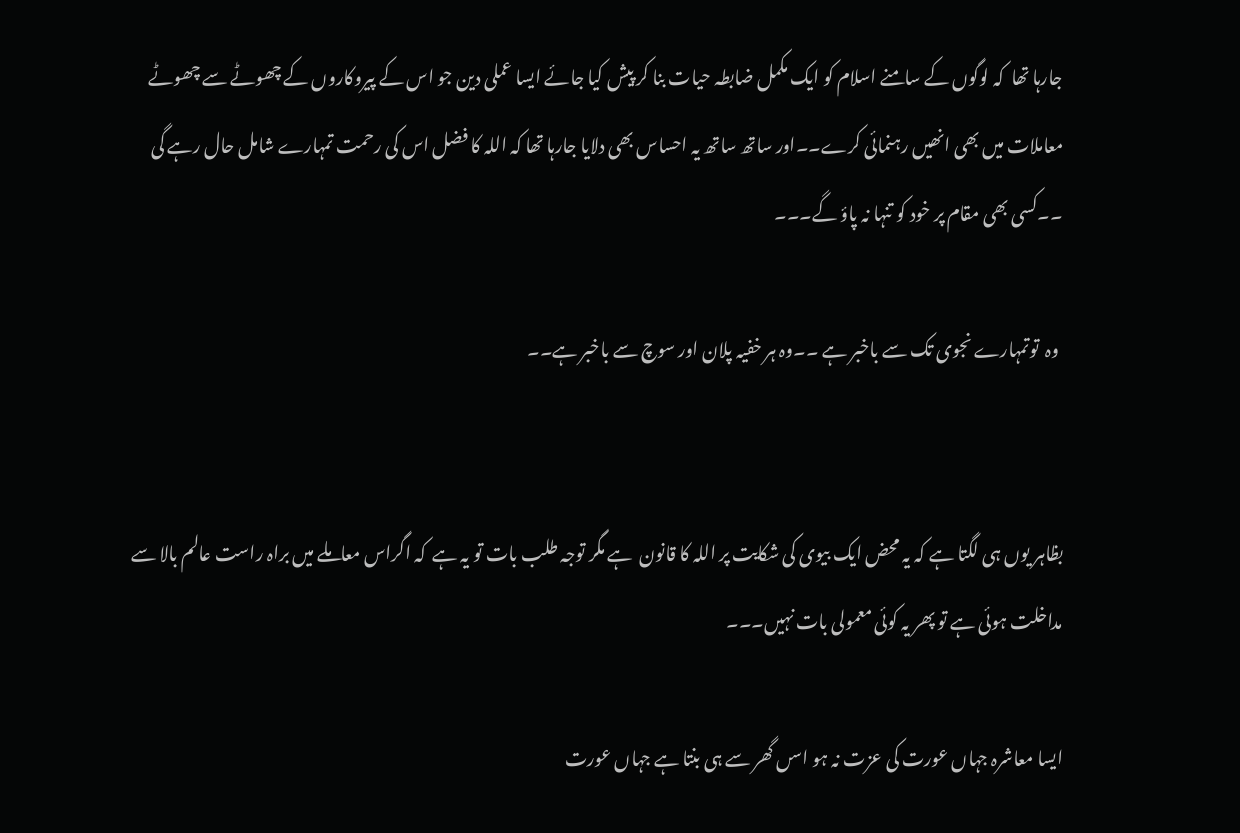جارہا تھا  کہ لوگوں کے سامنے اسلام کو ایک مکمل ضابطہ حیات بنا کر پیش کیا جائے ایسا عملی دین جو اس کے پیروکاروں کے چھوٹے سے چھوٹے معاملات میں بھی انھیں رہنمائی کرے۔۔اور ساتھ ساتھ یہ احساس بھی دلایا جارہا تھا کہ اللہ کا فضل اس کی رحمت تمہارے شامل حال رہے گی ۔۔کسی بھی مقام پر خود کو تنہا نہ پاؤ گے۔۔۔

 وہ  توتمہارے نجوی تک سے باخبر ہے ۔۔وہ ہر خفیہ پلان اور سوچ سے باخبر ہے۔۔


بظاہر یوں ہی لگتا ہے کہ یہ محض ایک بیوی کی شکایت پر اللہ کا قانون  ہے مگر توجہ طلب بات تو یہ ہے  کہ اگراس معاملے میں براہ راست عالم بالا سے مداخلت ہوئی ہے تو پھر یہ کوئی معمولی بات نہیں۔۔۔

ایسا معاشرہ جہاں عورت کی عزت نہ ہو اسں گھر سے ہی بنتا ہے جہاں عورت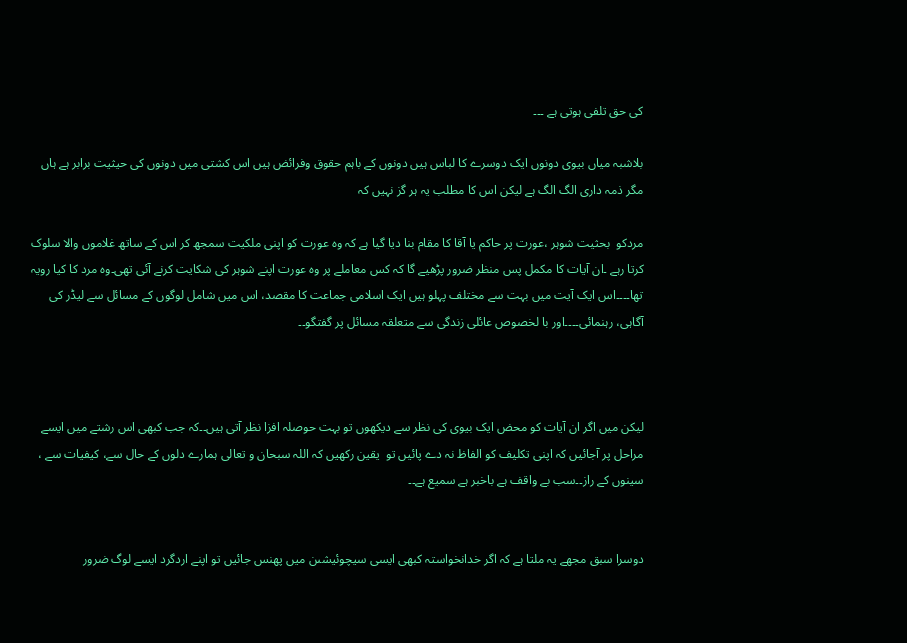کی حق تلفی ہوتی ہے ۔۔۔

بلاشبہ میاں بیوی دونوں ایک دوسرے کا لباس ہیں دونوں کے باہم حقوق وفرائض ہیں اس کشتی میں دونوں کی حیثیت برابر ہے ہاں مگر ذمہ داری الگ الگ ہے لیکن اس کا مطلب یہ ہر گز نہیں کہ

مردکو  بحثیت شوہر ،عورت پر حاکم یا آقا کا مقام بنا دیا گیا ہے کہ وہ عورت کو اپنی ملکیت سمجھ کر اس کے ساتھ غلاموں والا سلوک کرتا رہے ۔ان آیات کا مکمل پس منظر ضرور پڑھیے گا کہ کس معاملے پر وہ عورت اپنے شوہر کی شکایت کرنے آئی تھی۔وہ مرد کا کیا رویہ تھا۔۔۔۔اس ایک آیت میں بہت سے مختلف پہلو ہیں ایک اسلامی جماعت کا مقصد، اس میں شامل لوگوں کے مسائل سے لیڈر کی آگاہی، رہنمائی۔۔۔۔اور با لخصوص عائلی زندگی سے متعلقہ مسائل پر گفتگو۔۔



لیکن میں اگر ان آیات کو محض ایک بیوی کی نظر سے دیکھوں تو بہت حوصلہ افزا نظر آتی ہیں۔۔کہ جب کبھی اس رشتے میں ایسے مراحل پر آجائیں کہ اپنی تکلیف کو الفاظ نہ دے پائیں تو  یقین رکھیں کہ اللہ سبحان و تعالی ہمارے دلوں کے حال سے، کیفیات سے ، سینوں کے راز۔۔سب بے واقف ہے باخبر ہے سمیع ہے۔۔


دوسرا سبق مجھے یہ ملتا ہے کہ اگر خدانخواستہ کبھی ایسی سیچوئیشںن میں پھنس جائیں تو اپنے اردگرد ایسے لوگ ضرور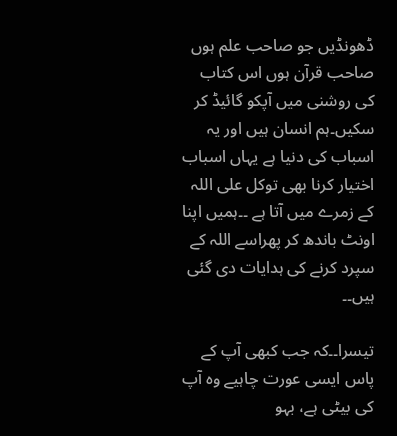ڈھونڈیں جو صاحب علم ہوں صاحب قرآن ہوں اس کتاب کی روشنی میں آپکو گائیڈ کر سکیں۔ہم انسان ہیں اور یہ اسباب کی دنیا ہے یہاں اسباب اختیار کرنا بھی توکل علی اللہ کے زمرے میں آتا ہے ۔۔ہمیں اپنا اونٹ باندھ کر پھراسے اللہ کے سپرد کرنے کی ہدایات دی گئی ہیں۔۔

تیسرا۔۔کہ جب کبھی آپ کے پاس ایسی عورت چاہیے وہ آپ کی بیٹی ہے، بہو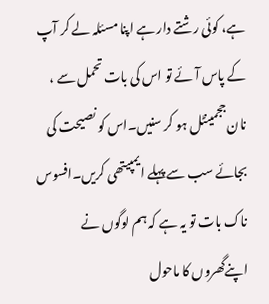ہے، کوئی رشتے دار ہے اپنا مسئلہ لے کر آپ کے پاس آئے تو اس کی بات تحمل سے ، نان ججمینٹل ہو کر سنیں۔اس کو نصیحت کی بجائے سب سے پہلے ایمپیتھی کریں۔افسوس ناک بات تو یہ ہے کہ ہم لوگوں نے اپنےگھروں کا ماحول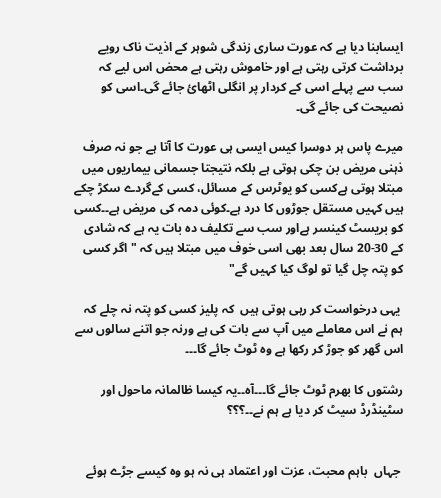ایسابنا دیا ہے کہ عورت ساری زندگی شوہر کے اذیت ناک رویے برداشت کرتی رہتی ہے اور خاموش رہتی ہے محض اس لیے کہ سب سے پہلے اسی کے کردار پر انگلی اٹھائ جائے گی۔اسی کو نصیحت کی جائے گی۔

میرے پاس ہر دوسرا کیس ایسی ہی عورت کا آتا ہے جو نہ صرف ذہنی مریض بن چکی ہوتی ہے بلکہ نتیجتا جسمانی بیماریوں میں مبتلا ہوتی ہےکسی کو یوٹرس کے مسائل، کسی کےگردے سکڑ چکے ہیں کہیں مستقل جوڑوں کا درد ہے۔کوئی دمہ کی مریض ہے۔۔کسی کو بریسٹ کینسر ہےاور سب سے تکلیف دہ بات یہ ہے کہ شادی کے 30-20 سال بعد بھی اسی خوف میں مبتلا ہیں کہ "اگر کسی کو پتہ چل گیا تو لوگ کیا کہیں گے"

 یہی درخواست کر رہی ہوتی ہیں  کہ پلیز کسی کو پتہ نہ چلے کہ ہم نے اس معاملے میں آپ سے بات کی ہے ورنہ جو اتنے سالوں سے اس گھر کو جوڑ کر رکھا ہے وہ ٹوٹ جائے گا۔۔۔

رشتوں کا بھرم ٹوٹ جائے گا۔۔۔آہ۔۔یہ کیسا ظالمانہ ماحول اور سٹینڈرڈ سیٹ کر دیا ہے ہم نے۔۔؟؟؟


 جہاں  باہم محبت، عزت اور اعتماد ہی نہ ہو وہ کیسے جڑے ہوئے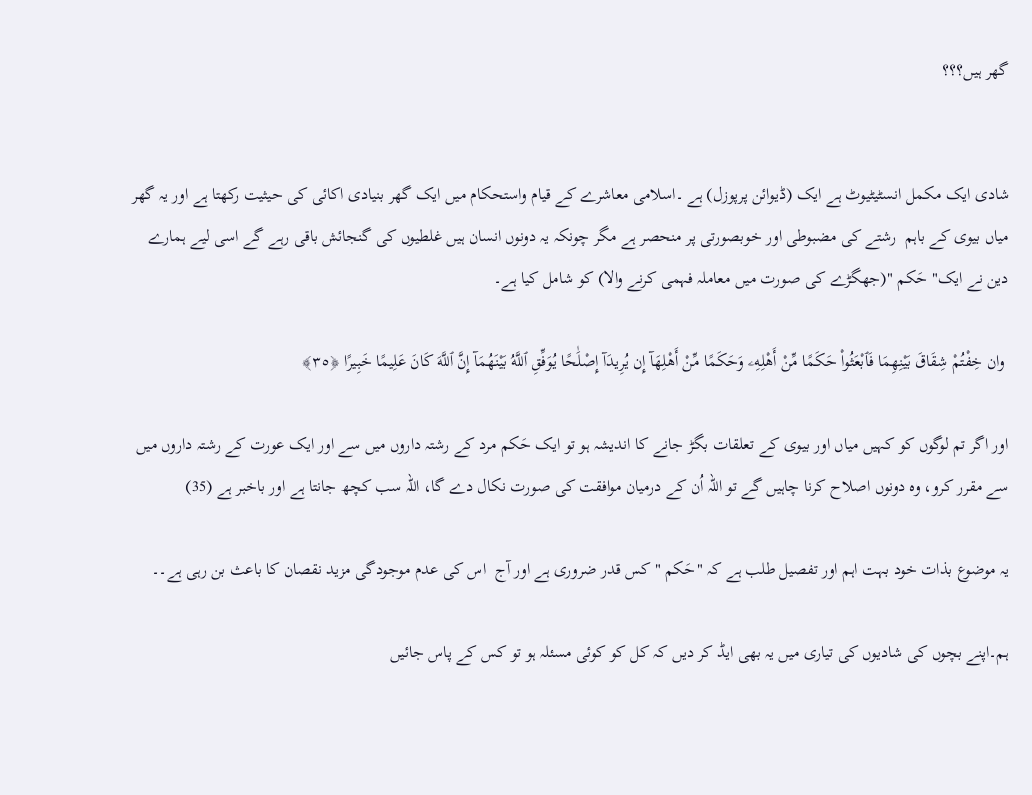گھر ہیں؟؟؟


شادی ایک مکمل انسٹیٹیوٹ ہے ایک (ڈیوائن پرپوزل) ہے ۔اسلامی معاشرے کے قیام واستحکام میں ایک گھر بنیادی اکائی کی حیثیت رکھتا ہے اور یہ گھر میاں بیوی کے باہم  رشتے کی مضبوطی اور خوبصورتی پر منحصر ہے مگر چونکہ یہ دونوں انسان ہیں غلطیوں کی گنجائش باقی رہے گے اسی لیے ہمارے دین نے ایک" حَکم "(جھگڑے کی صورت میں معاملہ فہمی کرنے والا) کو شامل کیا ہے۔

 وان خِفْتُمْ شِقَاقَ بَيْنِهِمَا فَٱبْعَثُوا۟ حَكَمًا مِّنْ أَهْلِهِۦ وَحَكَمًا مِّنْ أَهْلِهَآ إِن يُرِيدَآ إِصْلَٰحًا يُوَفِّقِ ٱللَّهُ بَيْنَهُمَآ إِنَّ ٱللَّهَ كَانَ عَلِيمًا خَبِيرًا ﴿٣٥﴾

اور اگر تم لوگوں کو کہیں میاں اور بیوی کے تعلقات بگڑ جانے کا اندیشہ ہو تو ایک حَکم مرد کے رشتہ داروں میں سے اور ایک عورت کے رشتہ داروں میں سے مقرر کرو، وہ دونوں اصلاح کرنا چاہیں گے تو اللہ اُن کے درمیان موافقت کی صورت نکال دے گا، اللہ سب کچھ جانتا ہے اور باخبر ہے (35)

یہ موضوع بذات خود بہت اہم اور تفصیل طلب ہے کہ "حَکم " کس قدر ضروری ہے اور آج  اس کی عدم موجودگی مزید نقصان کا باعث بن رہی ہے۔۔

ہم۔اپنے بچوں کی شادیوں کی تیاری میں یہ بھی ایڈ کر دیں کہ کل کو کوئی مسئلہ ہو تو کس کے پاس جائیں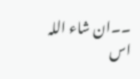۔۔ان شاء اللہ اس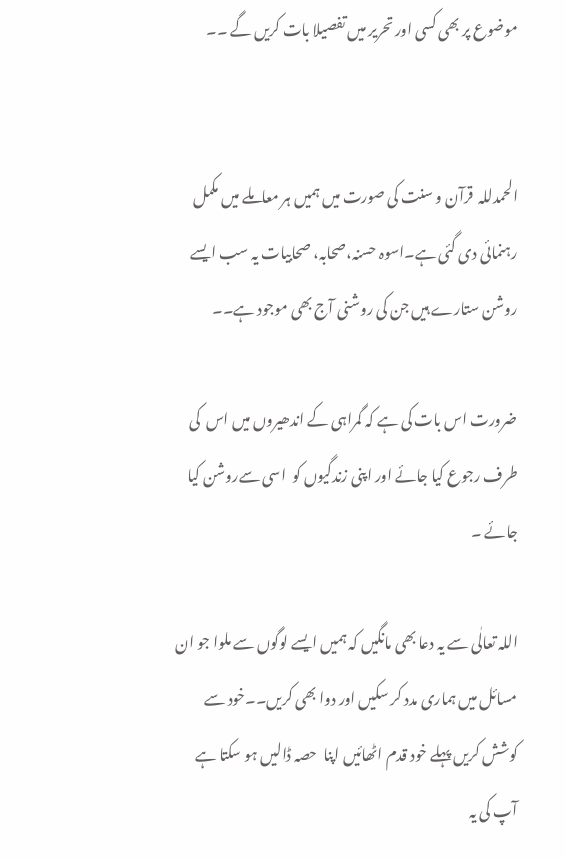موضوع پر بھی کسی اور تحریر میں تفصیلا بات کریں گے ۔۔


الحمدللہ  قرآن و سنت کی صورت میں ہمیں ہر معاملے میں مکمل رہنمائی دی گئی ہے۔اسوہ حسنہ،صحابہ، صحابیات یہ سب ایسے روشن ستارے ہیں جن کی روشنی آج بھی موجود ہے۔۔

ضرورت اس بات کی ہے کہ گمراہی کے اندھیروں میں اس  کی طرف رجوع کیا جائے اور اپنی زندگیوں کو  اسی سےروشن کیا جائے ۔

اللہ تعالٰی سے یہ دعا بھی مانگیں کہ ہمیں ایسے لوگوں سے ملوا جو ان مسائل میں ہماری مدد کر سکیں اور دوا بھی کریں۔۔خود سے کوشش کریں پہلے خود قدم اٹھائیں اپنا  حصہ ڈالیں ہو سکتا ہے آپ کی یہ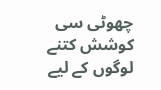چھوٹی سی کوشش کتنے لوگوں کے لیے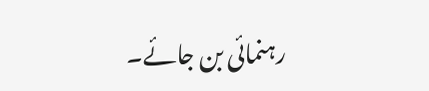رہنمائی بن جائے۔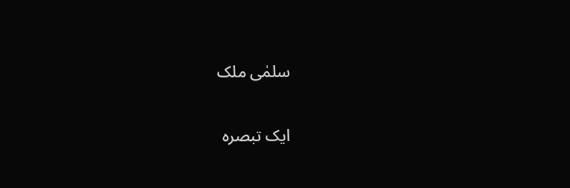سلمٰی ملک

ایک تبصرہ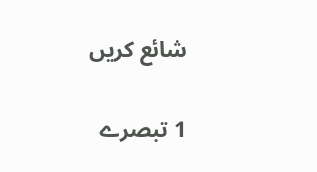شائع کریں

1 تبصرے